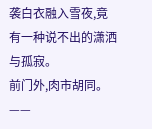袭白衣融入雪夜,竟有一种说不出的潇洒与孤寂。
前门外,肉市胡同。
——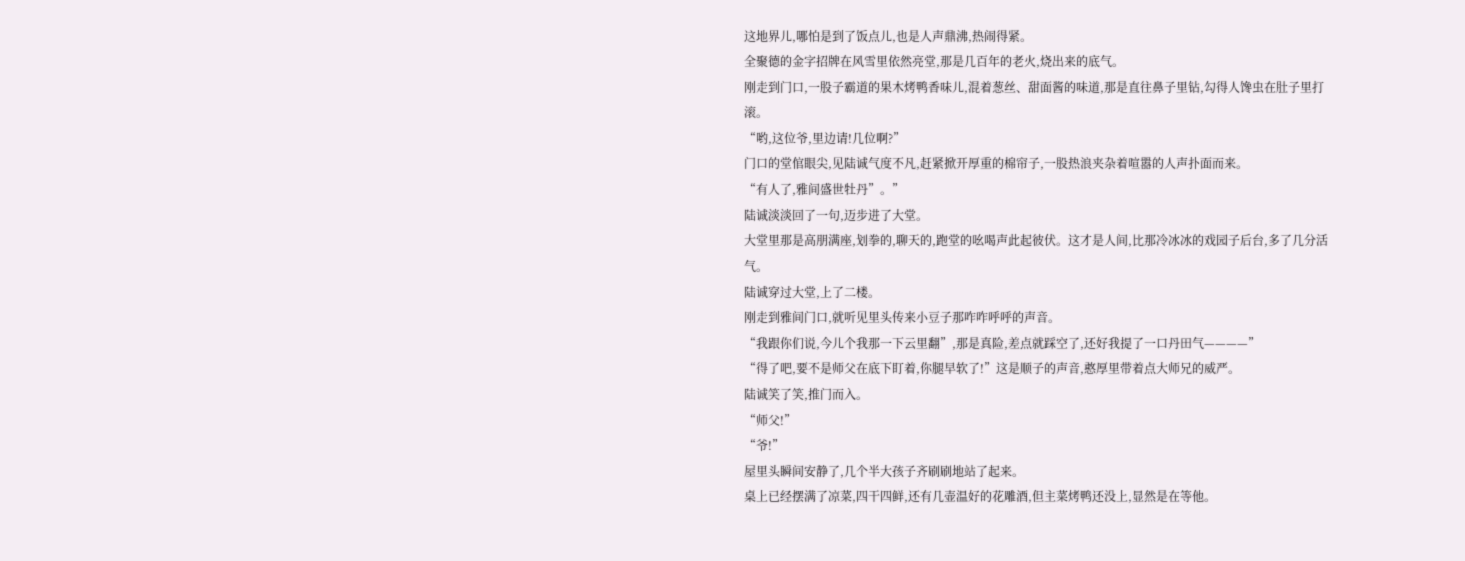这地界儿,哪怕是到了饭点儿,也是人声鼎沸,热闹得紧。
全聚德的金字招牌在风雪里依然亮堂,那是几百年的老火,烧出来的底气。
刚走到门口,一股子霸道的果木烤鸭香味儿,混着葱丝、甜面酱的味道,那是直往鼻子里钻,勾得人馋虫在肚子里打滚。
“哟,这位爷,里边请!几位啊?”
门口的堂倌眼尖,见陆诚气度不凡,赶紧掀开厚重的棉帘子,一股热浪夹杂着喧嚣的人声扑面而来。
“有人了,雅间盛世牡丹”。”
陆诚淡淡回了一句,迈步进了大堂。
大堂里那是高朋满座,划拳的,聊天的,跑堂的吆喝声此起彼伏。这才是人间,比那冷冰冰的戏园子后台,多了几分活气。
陆诚穿过大堂,上了二楼。
刚走到雅间门口,就听见里头传来小豆子那咋咋呼呼的声音。
“我跟你们说,今儿个我那一下云里翻”,那是真险,差点就踩空了,还好我提了一口丹田气————”
“得了吧,要不是师父在底下盯着,你腿早软了!”这是顺子的声音,憨厚里带着点大师兄的威严。
陆诚笑了笑,推门而入。
“师父!”
“爷!”
屋里头瞬间安静了,几个半大孩子齐刷刷地站了起来。
桌上已经摆满了凉菜,四干四鲜,还有几壶温好的花雕酒,但主菜烤鸭还没上,显然是在等他。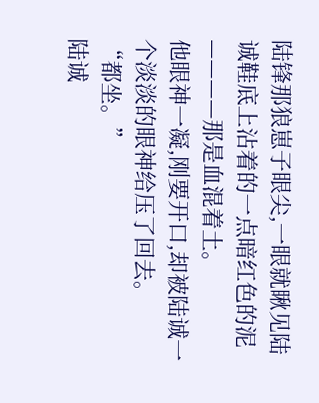陆锋那狼崽子眼尖,一眼就瞅见陆诚鞋底上沾着的一点暗红色的泥————那是血混着土。
他眼神一凝,刚要开口,却被陆诚一个淡淡的眼神给压了回去。
“都坐。”
陆诚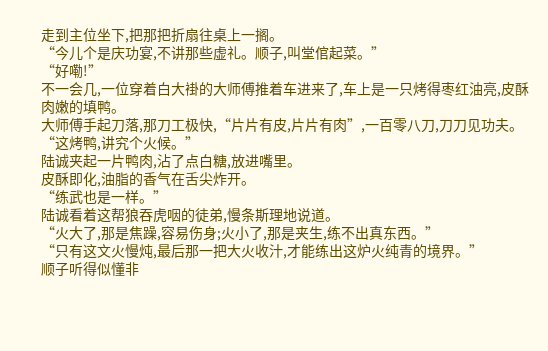走到主位坐下,把那把折扇往桌上一搁。
“今儿个是庆功宴,不讲那些虚礼。顺子,叫堂倌起菜。”
“好嘞!”
不一会几,一位穿着白大褂的大师傅推着车进来了,车上是一只烤得枣红油亮,皮酥肉嫩的填鸭。
大师傅手起刀落,那刀工极快,“片片有皮,片片有肉”,一百零八刀,刀刀见功夫。
“这烤鸭,讲究个火候。”
陆诚夹起一片鸭肉,沾了点白糖,放进嘴里。
皮酥即化,油脂的香气在舌尖炸开。
“练武也是一样。”
陆诚看着这帮狼吞虎咽的徒弟,慢条斯理地说道。
“火大了,那是焦躁,容易伤身;火小了,那是夹生,练不出真东西。”
“只有这文火慢炖,最后那一把大火收汁,才能练出这炉火纯青的境界。”
顺子听得似懂非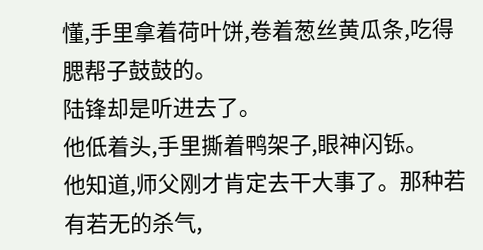懂,手里拿着荷叶饼,卷着葱丝黄瓜条,吃得腮帮子鼓鼓的。
陆锋却是听进去了。
他低着头,手里撕着鸭架子,眼神闪铄。
他知道,师父刚才肯定去干大事了。那种若有若无的杀气,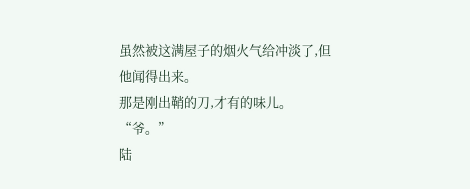虽然被这满屋子的烟火气给冲淡了,但他闻得出来。
那是刚出鞘的刀,才有的味儿。
“爷。”
陆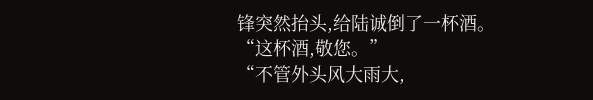锋突然抬头,给陆诚倒了一杯酒。
“这杯酒,敬您。”
“不管外头风大雨大,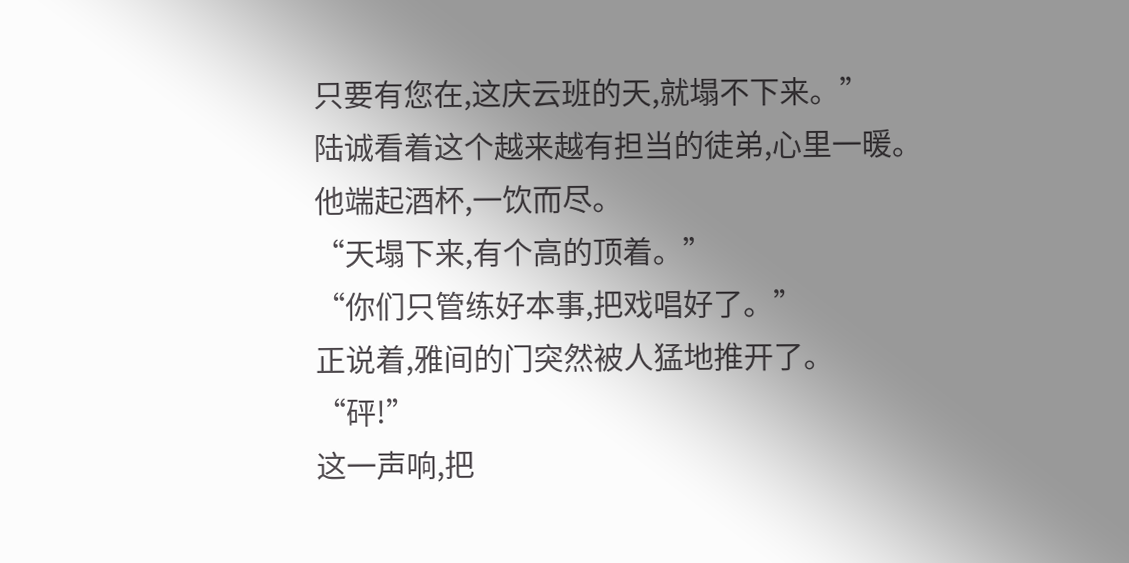只要有您在,这庆云班的天,就塌不下来。”
陆诚看着这个越来越有担当的徒弟,心里一暖。
他端起酒杯,一饮而尽。
“天塌下来,有个高的顶着。”
“你们只管练好本事,把戏唱好了。”
正说着,雅间的门突然被人猛地推开了。
“砰!”
这一声响,把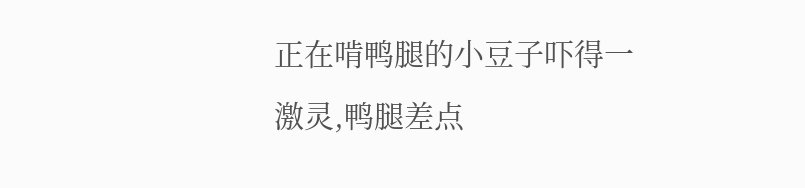正在啃鸭腿的小豆子吓得一激灵,鸭腿差点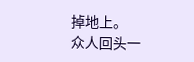掉地上。
众人回头一